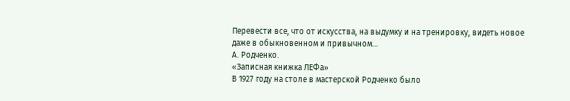Перевести все, что от искусства, на выдумку и на тренировку, видеть новое даже в обыкновенном и привычном...
А. Родченко.
«Записная книжка ЛЕФа»
В 1927 году на столе в мастерской Родченко было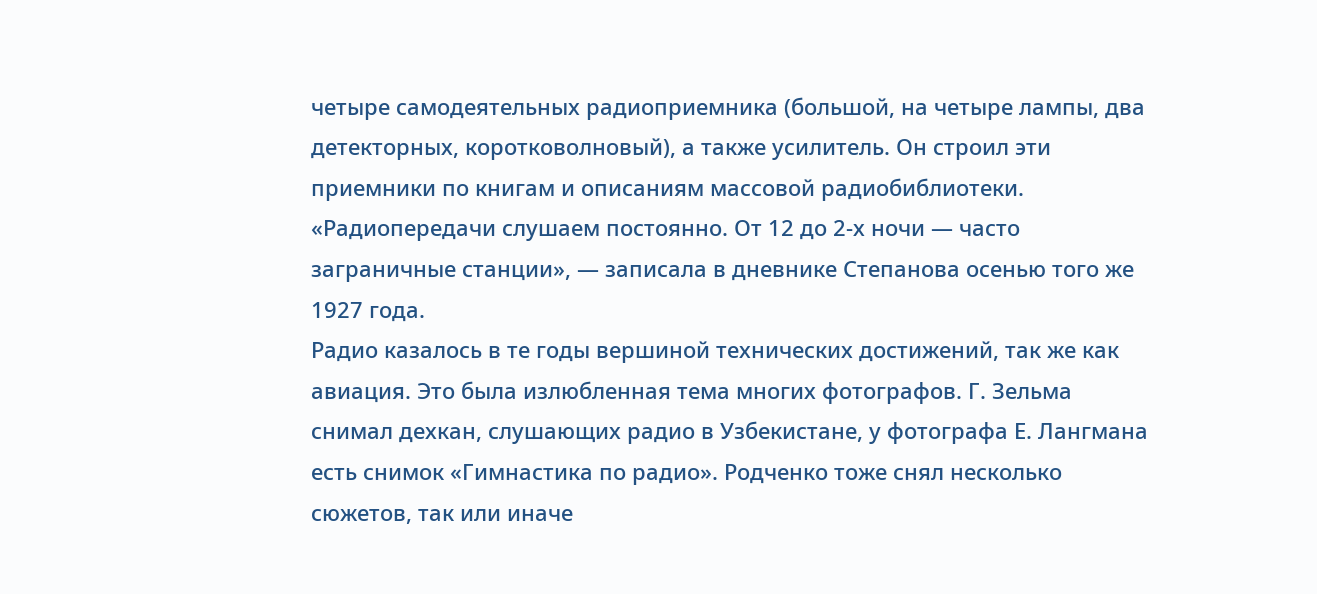четыре самодеятельных радиоприемника (большой, на четыре лампы, два детекторных, коротковолновый), а также усилитель. Он строил эти приемники по книгам и описаниям массовой радиобиблиотеки.
«Радиопередачи слушаем постоянно. От 12 до 2-х ночи — часто заграничные станции», — записала в дневнике Степанова осенью того же 1927 года.
Радио казалось в те годы вершиной технических достижений, так же как авиация. Это была излюбленная тема многих фотографов. Г. Зельма снимал дехкан, слушающих радио в Узбекистане, у фотографа Е. Лангмана есть снимок «Гимнастика по радио». Родченко тоже снял несколько сюжетов, так или иначе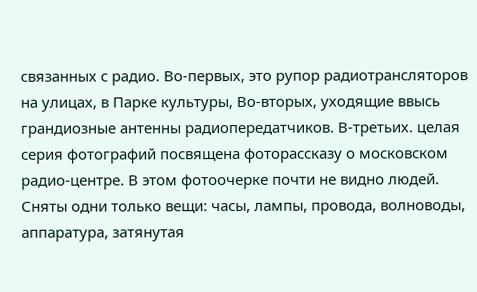связанных с радио. Во-первых, это рупор радиотрансляторов на улицах, в Парке культуры, Во-вторых, уходящие ввысь грандиозные антенны радиопередатчиков. В-третьих. целая серия фотографий посвящена фоторассказу о московском радио-центре. В этом фотоочерке почти не видно людей. Сняты одни только вещи: часы, лампы, провода, волноводы, аппаратура, затянутая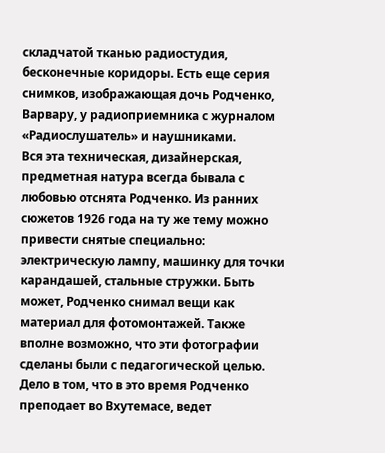складчатой тканью радиостудия, бесконечные коридоры. Есть еще серия снимков, изображающая дочь Родченко, Варвару, у радиоприемника с журналом «Радиослушатель» и наушниками.
Вся эта техническая, дизайнерская, предметная натура всегда бывала с любовью отснята Родченко. Из ранних сюжетов 1926 года на ту же тему можно привести снятые специально: электрическую лампу, машинку для точки карандашей, стальные стружки. Быть может, Родченко снимал вещи как материал для фотомонтажей. Также вполне возможно, что эти фотографии сделаны были с педагогической целью. Дело в том, что в это время Родченко преподает во Вхутемасе, ведет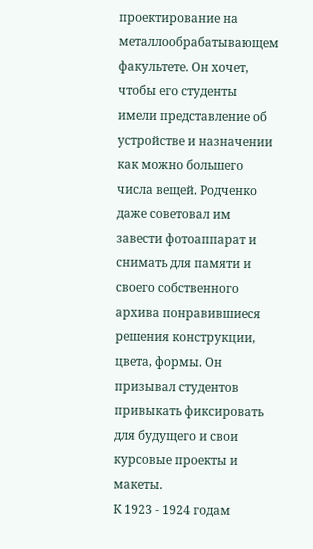проектирование на металлообрабатывающем факультете. Он хочет, чтобы его студенты имели представление об устройстве и назначении как можно большего числа вещей. Родченко даже советовал им завести фотоаппарат и снимать для памяти и своего собственного архива понравившиеся решения конструкции, цвета, формы. Он призывал студентов привыкать фиксировать для будущего и свои курсовые проекты и макеты.
К 1923 - 1924 годам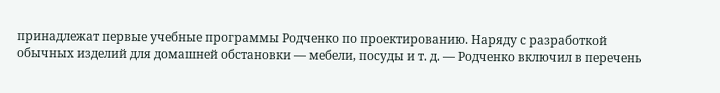принадлежат первые учебные программы Родченко по проектированию. Наряду с разработкой обычных изделий для домашней обстановки — мебели, посуды и т. д. — Родченко включил в перечень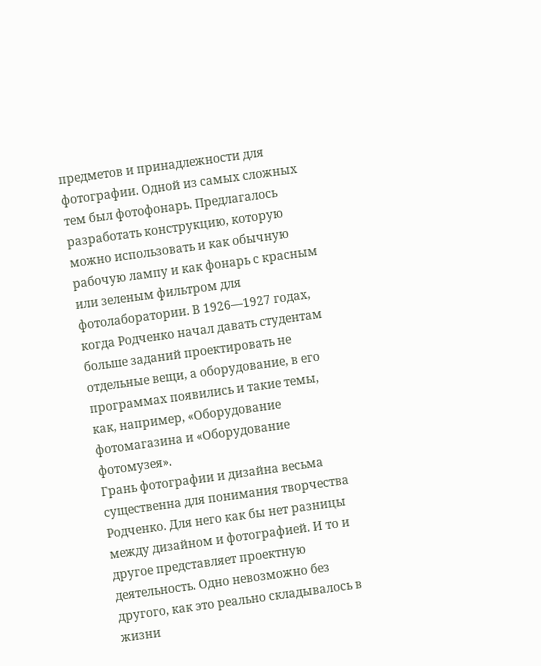предметов и принадлежности для фотографии. Одной из самых сложных тем был фотофонарь. Предлагалось разработать конструкцию, которую можно использовать и как обычную рабочую лампу и как фонарь с красным или зеленым фильтром для фотолаборатории. В 1926—1927 годах, когда Родченко начал давать студентам больше заданий проектировать не отдельные вещи, а оборудование, в его программах появились и такие темы, как, например, «Оборудование фотомагазина и «Оборудование фотомузея».
Грань фотографии и дизайна весьма существенна для понимания творчества Родченко. Для него как бы нет разницы между дизайном и фотографией. И то и другое представляет проектную деятельность. Одно невозможно без другого, как это реально складывалось в жизни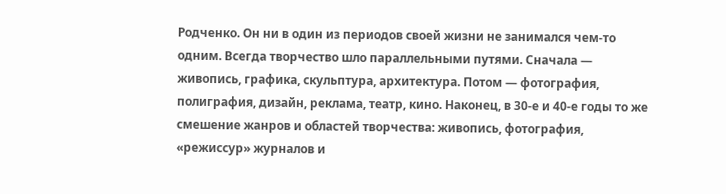Родченко. Он ни в один из периодов своей жизни не занимался чем-то одним. Всегда творчество шло параллельными путями. Сначала — живопись, графика, скульптура, архитектура. Потом — фотография, полиграфия, дизайн, реклама, театр, кино. Наконец, в 30-е и 40-е годы то же смешение жанров и областей творчества: живопись, фотография, «режиссур» журналов и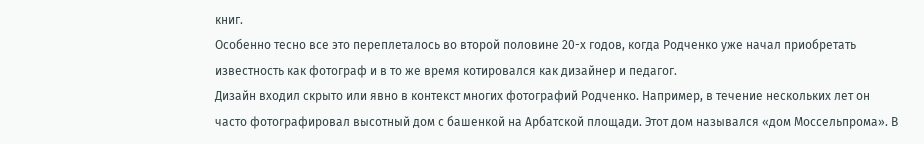книг.
Особенно тесно все это переплеталось во второй половине 20-х годов, когда Родченко уже начал приобретать известность как фотограф и в то же время котировался как дизайнер и педагог.
Дизайн входил скрыто или явно в контекст многих фотографий Родченко. Например, в течение нескольких лет он часто фотографировал высотный дом с башенкой на Арбатской площади. Этот дом назывался «дом Моссельпрома». В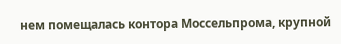нем помещалась контора Моссельпрома, крупной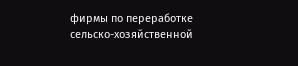фирмы по переработке сельско-хозяйственной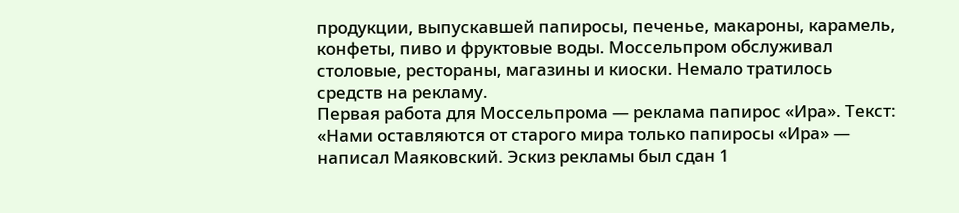продукции, выпускавшей папиросы, печенье, макароны, карамель, конфеты, пиво и фруктовые воды. Моссельпром обслуживал столовые, рестораны, магазины и киоски. Немало тратилось средств на рекламу.
Первая работа для Моссельпрома — реклама папирос «Ира». Текст: «Нами оставляются от старого мира только папиросы «Ира» — написал Маяковский. Эскиз рекламы был сдан 1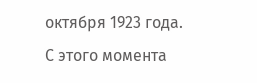октября 1923 года.
С этого момента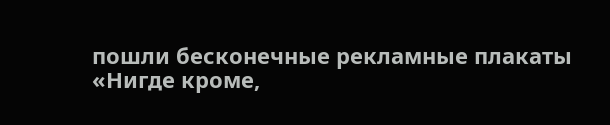пошли бесконечные рекламные плакаты «Нигде кроме,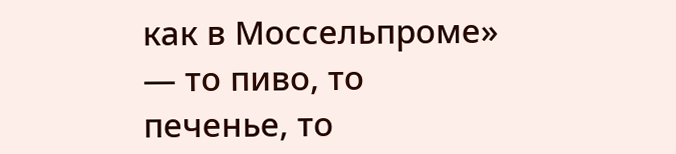как в Моссельпроме» — то пиво, то печенье, то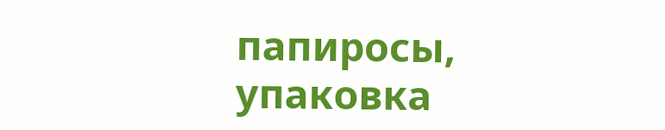папиросы, упаковка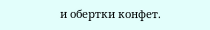и обертки конфет.